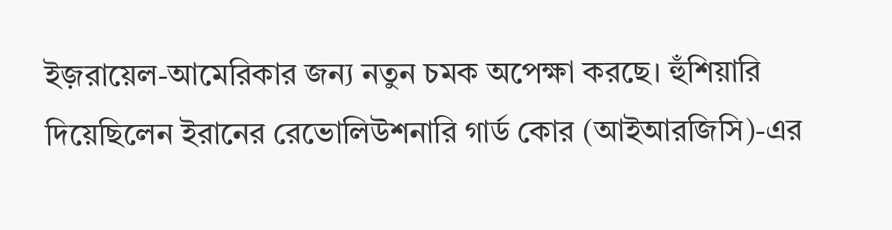ইজ়রায়েল-আমেরিকার জন্য নতুন চমক অপেক্ষা করছে। হুঁশিয়ারি দিয়েছিলেন ইরানের রেভোলিউশনারি গার্ড কোর (আইআরজিসি)-এর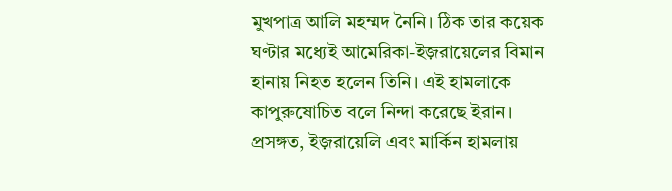মুখপাত্র আলি মহম্মদ নৈনি। ঠিক তার কয়েক ঘণ্টার মধ্যেই আমেরিকা-ইজ়রায়েলের বিমান হানায় নিহত হলেন তিনি। এই হামলাকে কাপুরুষোচিত বলে নিন্দা করেছে ইরান।
প্রসঙ্গত, ইজ়রায়েলি এবং মার্কিন হামলায়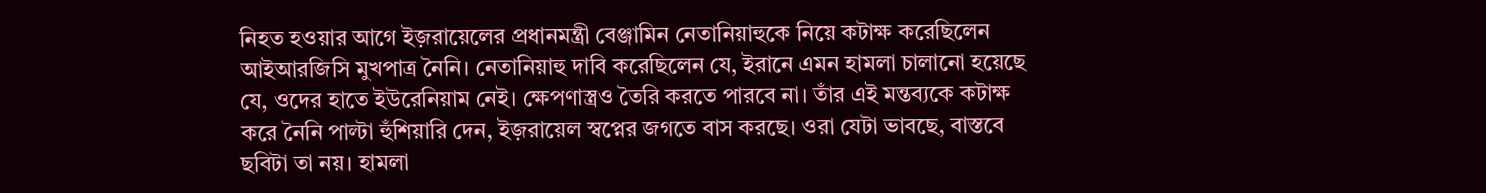নিহত হওয়ার আগে ইজ়রায়েলের প্রধানমন্ত্রী বেঞ্জামিন নেতানিয়াহুকে নিয়ে কটাক্ষ করেছিলেন আইআরজিসি মুখপাত্র নৈনি। নেতানিয়াহু দাবি করেছিলেন যে, ইরানে এমন হামলা চালানো হয়েছে যে, ওদের হাতে ইউরেনিয়াম নেই। ক্ষেপণাস্ত্রও তৈরি করতে পারবে না। তাঁর এই মন্তব্যকে কটাক্ষ করে নৈনি পাল্টা হুঁশিয়ারি দেন, ইজ়রায়েল স্বপ্নের জগতে বাস করছে। ওরা যেটা ভাবছে, বাস্তবে ছবিটা তা নয়। হামলা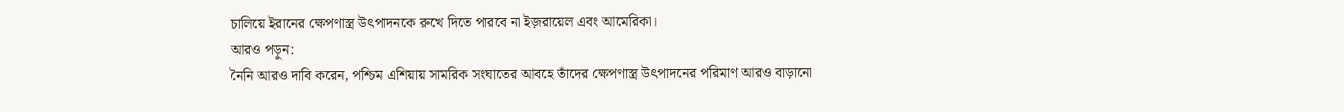চালিয়ে ইরানের ক্ষেপণাস্ত্র উৎপাদনকে রুখে দিতে পারবে না ইজ়রায়েল এবং আমেরিকা।
আরও পড়ুন:
নৈনি আরও দাবি করেন, পশ্চিম এশিয়ায় সামরিক সংঘাতের আবহে তাঁদের ক্ষেপণাস্ত্র উৎপাদনের পরিমাণ আরও বাড়ানো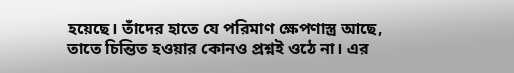হয়েছে। তাঁদের হাতে যে পরিমাণ ক্ষেপণাস্ত্র আছে, তাতে চিন্তিত হওয়ার কোনও প্রশ্নই ওঠে না। এর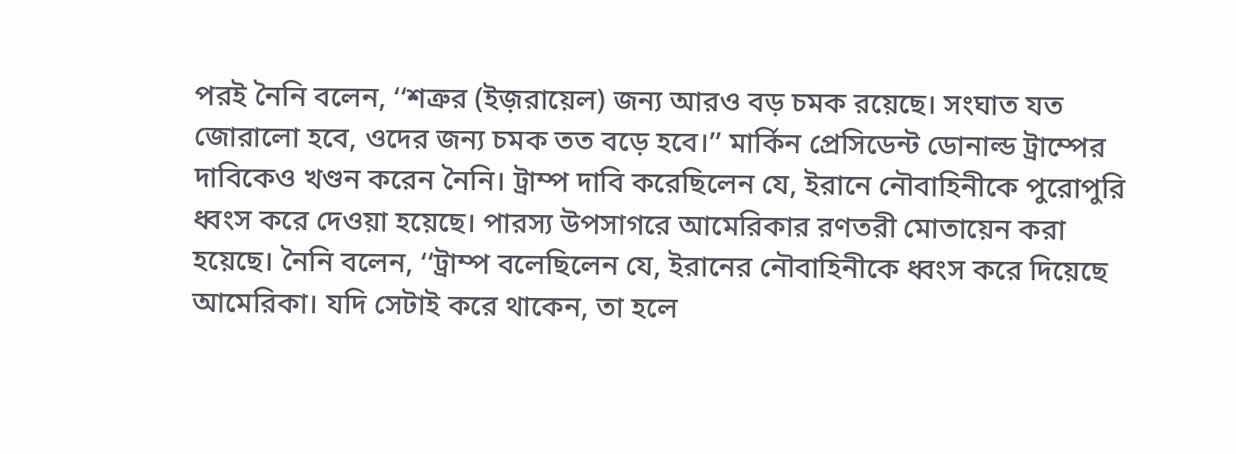পরই নৈনি বলেন, ‘‘শত্রুর (ইজ়রায়েল) জন্য আরও বড় চমক রয়েছে। সংঘাত যত জোরালো হবে, ওদের জন্য চমক তত বড়ে হবে।’’ মার্কিন প্রেসিডেন্ট ডোনাল্ড ট্রাম্পের দাবিকেও খণ্ডন করেন নৈনি। ট্রাম্প দাবি করেছিলেন যে, ইরানে নৌবাহিনীকে পুরোপুরি ধ্বংস করে দেওয়া হয়েছে। পারস্য উপসাগরে আমেরিকার রণতরী মোতায়েন করা হয়েছে। নৈনি বলেন, ‘‘ট্রাম্প বলেছিলেন যে, ইরানের নৌবাহিনীকে ধ্বংস করে দিয়েছে আমেরিকা। যদি সেটাই করে থাকেন, তা হলে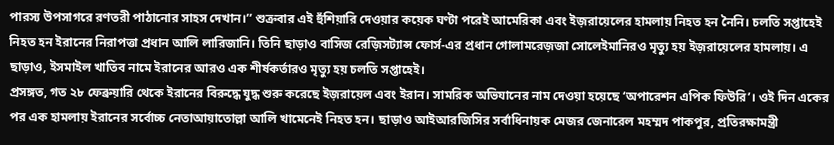পারস্য উপসাগরে রণতরী পাঠানোর সাহস দেখান।’’ শুক্রবার এই হুঁশিয়ারি দেওয়ার কয়েক ঘণ্টা পরেই আমেরিকা এবং ইজ়রায়েলের হামলায় নিহত হন নৈনি। চলতি সপ্তাহেই নিহত হন ইরানের নিরাপত্তা প্রধান আলি লারিজানি। তিনি ছাড়াও বাসিজ রেজ়িসট্যান্স ফোর্স-এর প্রধান গোলামরেজ়জা সোলেইমানিরও মৃত্যু হয় ইজ়রায়েলের হামলায়। এ ছাড়াও, ইসমাইল খাতিব নামে ইরানের আরও এক শীর্ষকর্তারও মৃত্যু হয় চলতি সপ্তাহেই।
প্রসঙ্গত, গত ২৮ ফেব্রুয়ারি থেকে ইরানের বিরুদ্ধে যুদ্ধ শুরু করেছে ইজ়রায়েল এবং ইরান। সামরিক অভিযানের নাম দেওয়া হয়েছে ‘অপারেশন এপিক ফিউরি’। ওই দিন একের পর এক হামলায় ইরানের সর্বোচ্চ নেতাআয়াতোল্লা আলি খামেনেই নিহত হন। ছাড়াও আইআরজিসির সর্বাধিনায়ক মেজর জেনারেল মহম্মদ পাকপুর, প্রতিরক্ষামন্ত্রী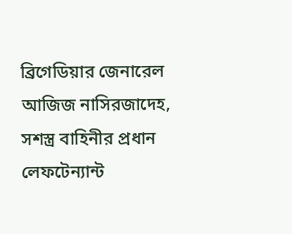ব্রিগেডিয়ার জেনারেল আজিজ নাসিরজাদেহ, সশস্ত্র বাহিনীর প্রধান লেফটেন্যান্ট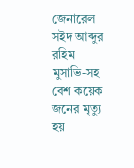জেনারেল সইদ আব্দুর রহিম মুসাভি-সহ বেশ কয়েক জনের মৃত্যু হয়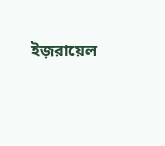ইজ়রায়েল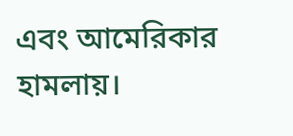এবং আমেরিকার হামলায়।